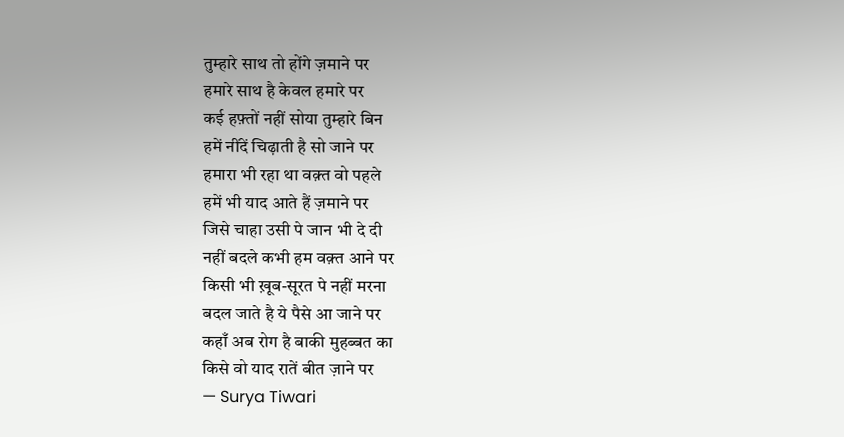तुम्हारे साथ तो होंगे ज़माने पर
हमारे साथ है केवल हमारे पर
कई हफ़्तों नहीं सोया तुम्हारे बिन
हमें नींदें चिढ़ाती है सो जाने पर
हमारा भी रहा था वक़्त वो पहले
हमें भी याद आते हैं ज़माने पर
जिसे चाहा उसी पे जान भी दे दी
नहीं बदले कभी हम वक़्त आने पर
किसी भी ख़ूब-सूरत पे नहीं मरना
बदल जाते है ये पैसे आ जाने पर
कहाँ अब रोग है बाकी मुहब्बत का
किसे वो याद रातें बीत ज़ाने पर
— Surya Tiwari